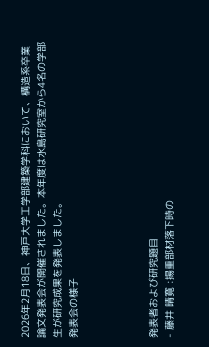2026年2月18日、神戸大学工学部建築学科において、構造系卒業論文発表会が開催されました。本年度は水島研究室から4名の学部生が研究成果を発表しました。
発表会の様子




発表者および研究題目
- 藤井 晴寛 :揚重部材落下時の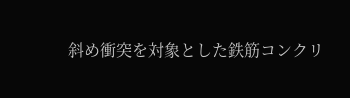斜め衝突を対象とした鉄筋コンクリ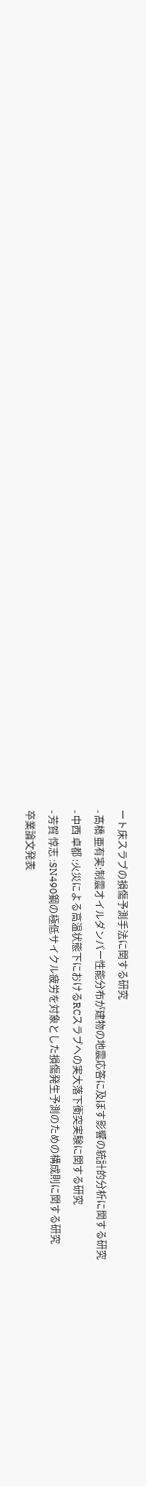ート床スラブの損傷予測手法に関する研究
- 髙橋 亜有実:制震オイルダンパー性能分布が建物の地震応答に及ぼす影響の統計的分析に関する研究
- 中西 卓都 :火災による高温状態下におけるRCスラブへの実大落下衝突実験に関する研究
- 芳賀 惇志 :SN490鋼の極低サイクル疲労を対象とした損傷発生予測のための構成則に関する研究
卒業論文発表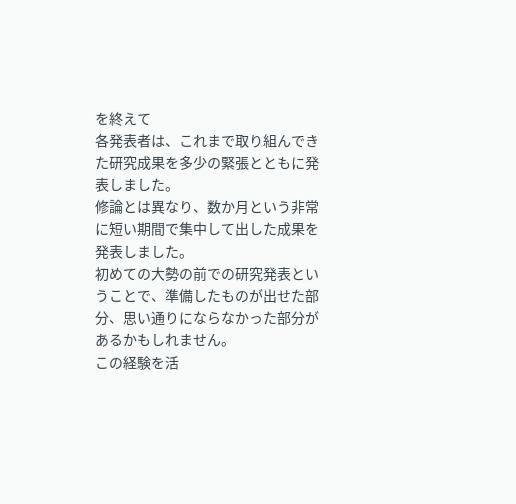を終えて
各発表者は、これまで取り組んできた研究成果を多少の緊張とともに発表しました。
修論とは異なり、数か月という非常に短い期間で集中して出した成果を発表しました。
初めての大勢の前での研究発表ということで、準備したものが出せた部分、思い通りにならなかった部分があるかもしれません。
この経験を活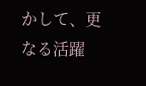かして、更なる活躍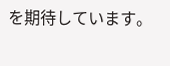を期待しています。